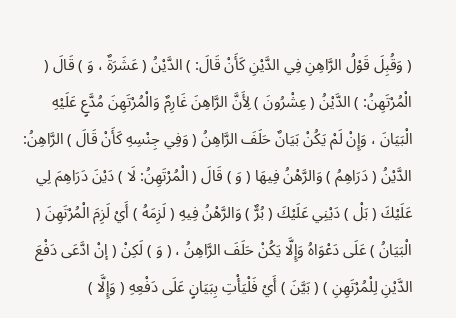( وَقُبِلَ قَوْلُ الرَّاهِنِ فِي الدَّيْنِ كَأَنْ قَالَ: ) الدَّيْنُ ( عَشَرَةٌ ، وَ ) قَالَ ( الْمُرْتَهِنُ: ) الدَّيْنُ ( عِشْرُونَ ) لِأَنَّ الرَّاهِنَ غَارِمٌ وَالْمُرْتَهِنَ مُدَّعٍ عَلَيْهِ الْبَيَانَ ، وَإِنْ لَمْ يَكُنْ بَيَانٌ حَلَفَ الرَّاهِنُ ( وَفِي جِنْسِهِ كَأَنْ قَالَ ) الرَّاهِنُ: الدَّيْنُ ( دَرَاهِمُ ) وَالرَّهْنُ فِيهَا ( وَ ) قَالَ ( الْمُرْتَهِنُ: لَا ) دَيْنَ دَرَاهِمَ لِي عَلَيْكَ ( بَلْ ) دَيْنِي عَلَيْكَ ( بُرٌّ ) وَالرَّهْنُ فِيهِ ( لَزِمَهُ ) أَيْ لَزِمَ الْمُرْتَهِنَ ( الْبَيَانُ ) عَلَى دَعْوَاهُ وَإِلَّا يَكُنْ حَلَفَ الرَّاهِنُ ، ( وَ ) لَكِنْ ( إنْ ادَّعَى دَفْعَ الدَّيْنِ لِلْمُرْتَهِنِ ) ( بَيَّنَ ) أَيْ فَلْيَأْتِ بِبَيَانٍ عَلَى دَفْعِهِ ( وَإِلَّا )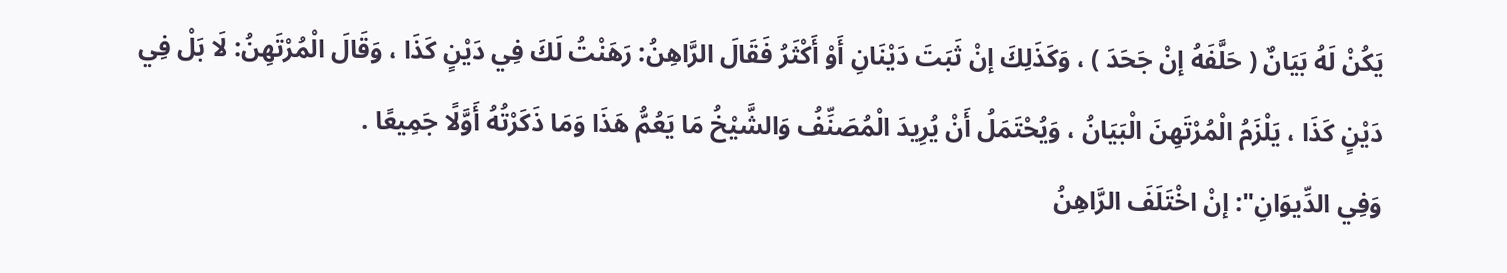يَكُنْ لَهُ بَيَانٌ ( حَلَّفَهُ إنْ جَحَدَ ) ، وَكَذَلِكَ إنْ ثَبَتَ دَيْنَانِ أَوْ أَكْثَرُ فَقَالَ الرَّاهِنُ: رَهَنْتُ لَكَ فِي دَيْنٍ كَذَا ، وَقَالَ الْمُرْتَهِنُ: لَا بَلْ فِي دَيْنٍ كَذَا ، يَلْزَمُ الْمُرْتَهِنَ الْبَيَانُ ، وَيُحْتَمَلُ أَنْ يُرِيدَ الْمُصَنِّفُ وَالشَّيْخُ مَا يَعُمُّ هَذَا وَمَا ذَكَرْتُهُ أَوَّلًا جَمِيعًا .
وَفِي الدِّيوَانِ": إنْ اخْتَلَفَ الرَّاهِنُ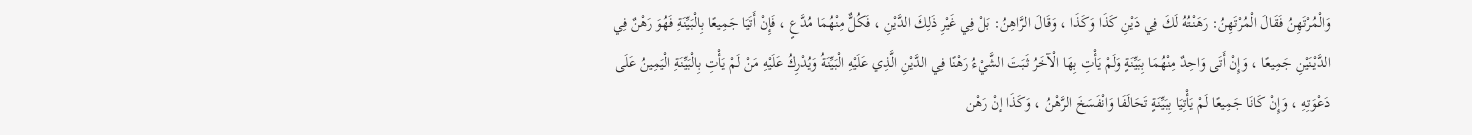وَالْمُرْتَهِنُ فَقَالَ الْمُرْتَهِنُ: رَهَنْتُهُ لَكَ فِي دَيْنِ كَذَا وَكَذَا ، وَقَالَ الرَّاهِنُ: بَلْ فِي غَيْرِ ذَلِكَ الدَّيْنِ ، فَكُلٌّ مِنْهُمَا مُدَّعٍ ، فَإِنْ أَتَيَا جَمِيعًا بِالْبَيِّنَةِ فَهُوَ رَهْنٌ فِي الدَّيْنَيْنِ جَمِيعًا ، وَإِنْ أَتَى وَاحِدٌ مِنْهُمَا بِبَيِّنَةٍ وَلَمْ يَأْتِ بِهَا الْآخَرُ ثَبَتَ الشَّيْءُ رَهْنًا فِي الدَّيْنِ الَّذِي عَلَيْهِ الْبَيِّنَةُ وَيُدْرِكُ عَلَيْهِ مَنْ لَمْ يَأْتِ بِالْبَيِّنَةِ الْيَمِينُ عَلَى دَعْوَتِهِ ، وَإِنْ كَانَا جَمِيعًا لَمْ يَأْتِيَا بِبَيِّنَةٍ تَحَالَفَا وَانْفَسَخَ الرَّهْنُ ، وَكَذَا إنْ رَهْن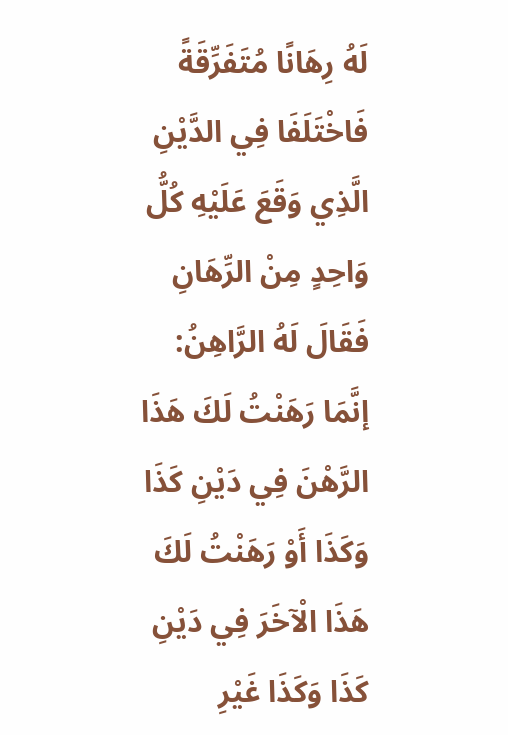لَهُ رِهَانًا مُتَفَرِّقَةً فَاخْتَلَفَا فِي الدَّيْنِ الَّذِي وَقَعَ عَلَيْهِ كُلُّ وَاحِدٍ مِنْ الرِّهَانِ فَقَالَ لَهُ الرَّاهِنُ: إنَّمَا رَهَنْتُ لَكَ هَذَا الرَّهْنَ فِي دَيْنِ كَذَا وَكَذَا أَوْ رَهَنْتُ لَكَ هَذَا الْآخَرَ فِي دَيْنِ كَذَا وَكَذَا غَيْرِ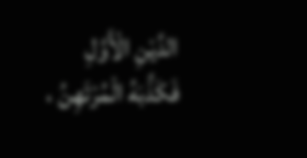الدَّيْنِ الْأَوَّلِ فَكَذَّبَهُ الْمُرْتَهِنُ ،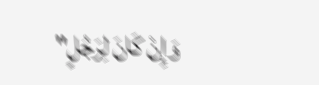وَإِنْ كَانَ لِرَجُلٍ"